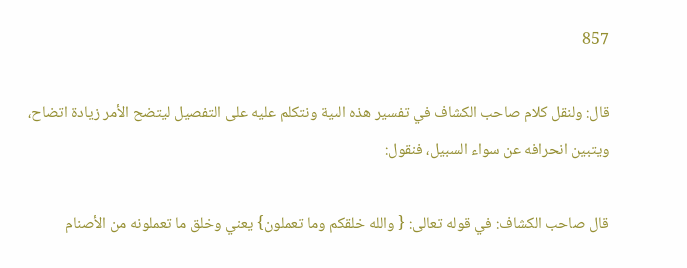857

قال: ولنقل كلام صاحب الكشاف في تفسير هذه الىية ونتكلم عليه على التفصيل ليتضح الأمر زيادة اتضاح، ويتبين انحرافه عن سواء السبيل، فنقول:

قال صاحب الكشاف: في قوله تعالى: { والله خلقكم وما تعملون} يعني وخلق ما تعملونه من الأصنام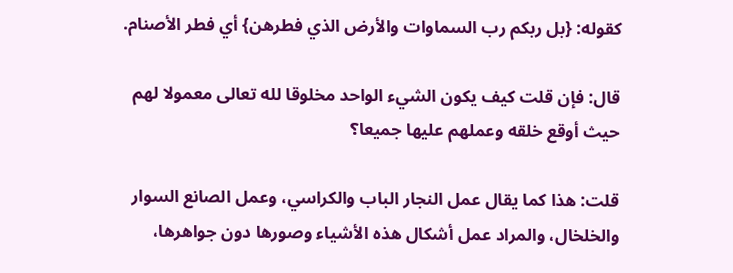كقوله: {بل ربكم رب السماوات والأرض الذي فطرهن} أي فطر الأصنام.

قال: فإن قلت كيف يكون الشيء الواحد مخلوقا لله تعالى معمولا لهم حيث أوقع خلقه وعملهم عليها جميعا؟

قلت: هذا كما يقال عمل النجار الباب والكراسي، وعمل الصانع السوار والخلخال، والمراد عمل أشكال هذه الأشياء وصورها دون جواهرها،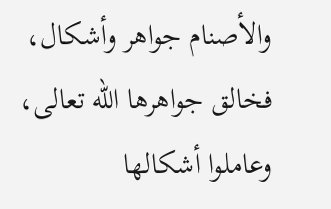والأصنام جواهر وأشكال، فخالق جواهرها الله تعالى، وعاملوا أشكالها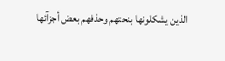الذين يشكلونها بنحتهم وحذفهم بعض أجزآئها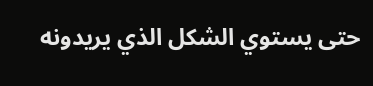حتى يستوي الشكل الذي يريدونه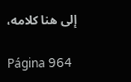إلى هنا كلامه،

Página 964